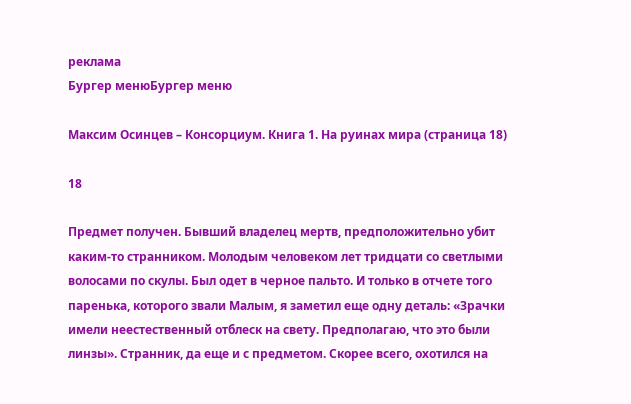реклама
Бургер менюБургер меню

Максим Осинцев – Консорциум. Книга 1. На руинах мира (страница 18)

18

Предмет получен. Бывший владелец мертв, предположительно убит каким-то странником. Молодым человеком лет тридцати со светлыми волосами по скулы. Был одет в черное пальто. И только в отчете того паренька, которого звали Малым, я заметил еще одну деталь: «Зрачки имели неестественный отблеск на свету. Предполагаю, что это были линзы». Странник, да еще и с предметом. Скорее всего, охотился на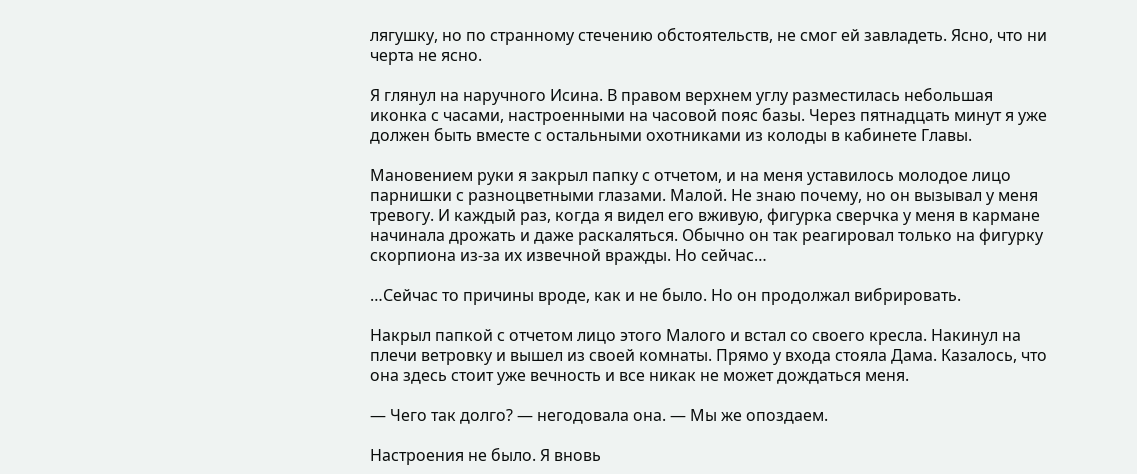лягушку, но по странному стечению обстоятельств, не смог ей завладеть. Ясно, что ни черта не ясно.

Я глянул на наручного Исина. В правом верхнем углу разместилась небольшая иконка с часами, настроенными на часовой пояс базы. Через пятнадцать минут я уже должен быть вместе с остальными охотниками из колоды в кабинете Главы.

Мановением руки я закрыл папку с отчетом, и на меня уставилось молодое лицо парнишки с разноцветными глазами. Малой. Не знаю почему, но он вызывал у меня тревогу. И каждый раз, когда я видел его вживую, фигурка сверчка у меня в кармане начинала дрожать и даже раскаляться. Обычно он так реагировал только на фигурку скорпиона из-за их извечной вражды. Но сейчас…

…Сейчас то причины вроде, как и не было. Но он продолжал вибрировать.

Накрыл папкой с отчетом лицо этого Малого и встал со своего кресла. Накинул на плечи ветровку и вышел из своей комнаты. Прямо у входа стояла Дама. Казалось, что она здесь стоит уже вечность и все никак не может дождаться меня.

— Чего так долго? — негодовала она. — Мы же опоздаем.

Настроения не было. Я вновь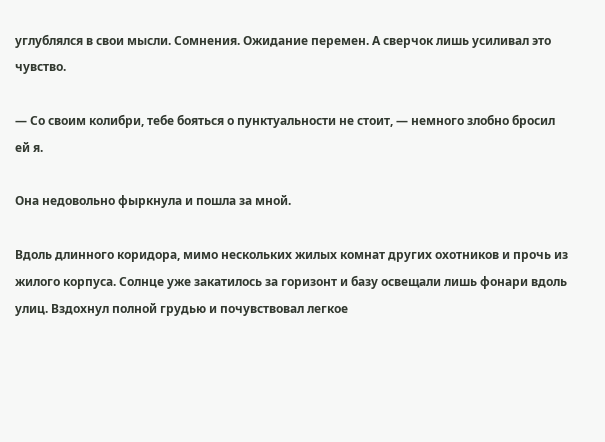углублялся в свои мысли. Сомнения. Ожидание перемен. А сверчок лишь усиливал это чувство.

— Со своим колибри, тебе бояться о пунктуальности не стоит, — немного злобно бросил ей я.

Она недовольно фыркнула и пошла за мной.

Вдоль длинного коридора, мимо нескольких жилых комнат других охотников и прочь из жилого корпуса. Солнце уже закатилось за горизонт и базу освещали лишь фонари вдоль улиц. Вздохнул полной грудью и почувствовал легкое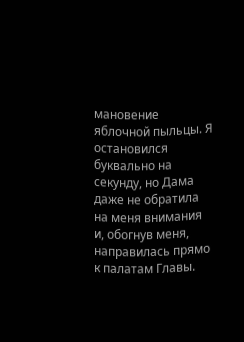мановение яблочной пыльцы. Я остановился буквально на секунду, но Дама даже не обратила на меня внимания и, обогнув меня, направилась прямо к палатам Главы.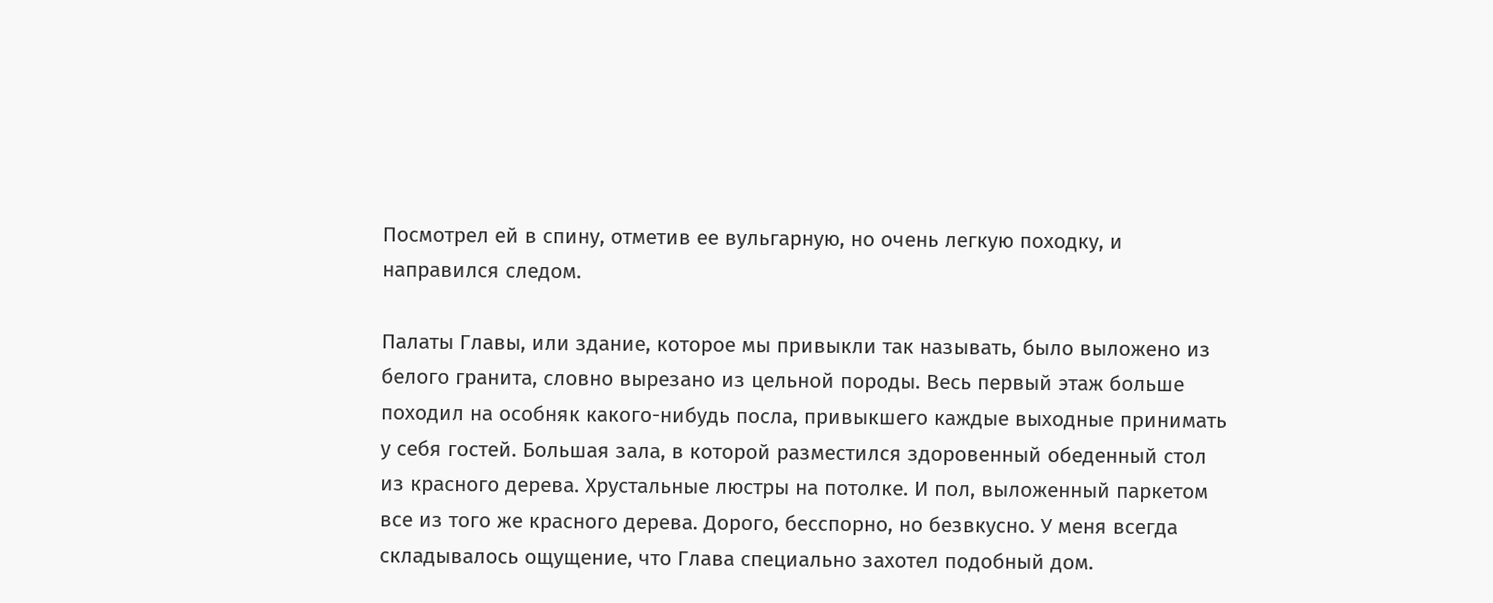Посмотрел ей в спину, отметив ее вульгарную, но очень легкую походку, и направился следом.

Палаты Главы, или здание, которое мы привыкли так называть, было выложено из белого гранита, словно вырезано из цельной породы. Весь первый этаж больше походил на особняк какого-нибудь посла, привыкшего каждые выходные принимать у себя гостей. Большая зала, в которой разместился здоровенный обеденный стол из красного дерева. Хрустальные люстры на потолке. И пол, выложенный паркетом все из того же красного дерева. Дорого, бесспорно, но безвкусно. У меня всегда складывалось ощущение, что Глава специально захотел подобный дом.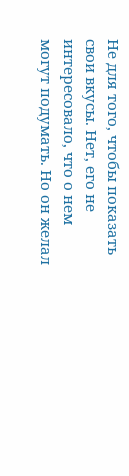Не для того, чтобы показать свои вкусы. Нет, его не интересовало, что о нем могут подумать. Но он желал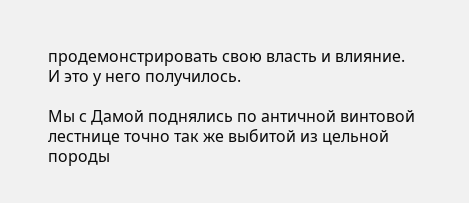продемонстрировать свою власть и влияние. И это у него получилось.

Мы с Дамой поднялись по античной винтовой лестнице точно так же выбитой из цельной породы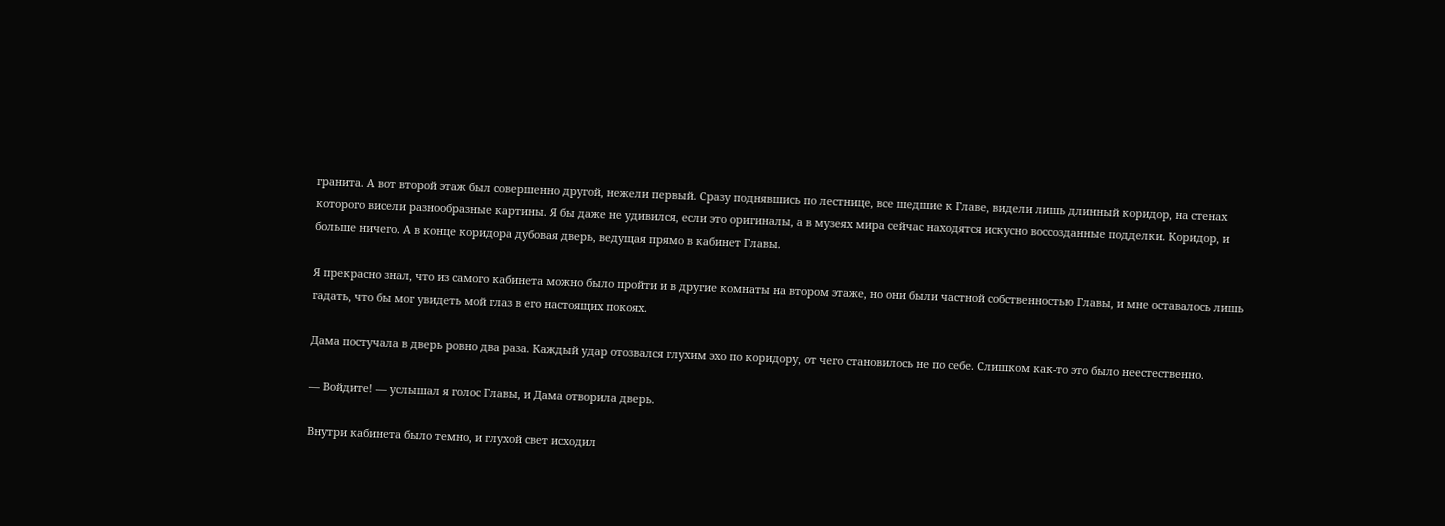гранита. А вот второй этаж был совершенно другой, нежели первый. Сразу поднявшись по лестнице, все шедшие к Главе, видели лишь длинный коридор, на стенах которого висели разнообразные картины. Я бы даже не удивился, если это оригиналы, а в музеях мира сейчас находятся искусно воссозданные подделки. Коридор, и больше ничего. А в конце коридора дубовая дверь, ведущая прямо в кабинет Главы.

Я прекрасно знал, что из самого кабинета можно было пройти и в другие комнаты на втором этаже, но они были частной собственностью Главы, и мне оставалось лишь гадать, что бы мог увидеть мой глаз в его настоящих покоях.

Дама постучала в дверь ровно два раза. Каждый удар отозвался глухим эхо по коридору, от чего становилось не по себе. Слишком как-то это было неестественно.

— Войдите! — услышал я голос Главы, и Дама отворила дверь.

Внутри кабинета было темно, и глухой свет исходил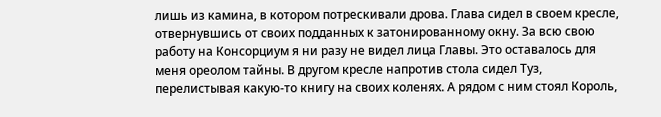лишь из камина, в котором потрескивали дрова. Глава сидел в своем кресле, отвернувшись от своих подданных к затонированному окну. За всю свою работу на Консорциум я ни разу не видел лица Главы. Это оставалось для меня ореолом тайны. В другом кресле напротив стола сидел Туз, перелистывая какую-то книгу на своих коленях. А рядом с ним стоял Король,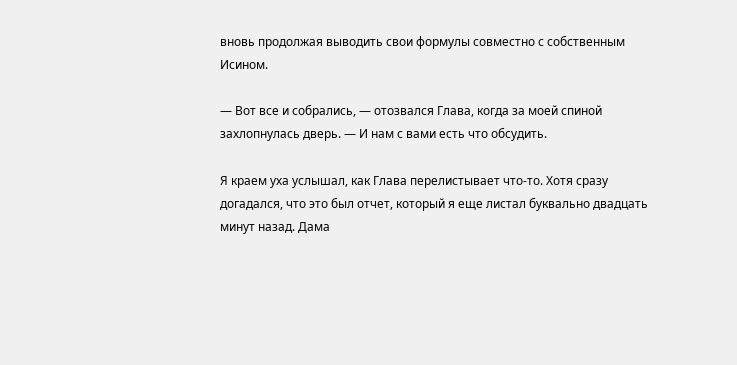вновь продолжая выводить свои формулы совместно с собственным Исином.

— Вот все и собрались, — отозвался Глава, когда за моей спиной захлопнулась дверь. — И нам с вами есть что обсудить.

Я краем уха услышал, как Глава перелистывает что-то. Хотя сразу догадался, что это был отчет, который я еще листал буквально двадцать минут назад. Дама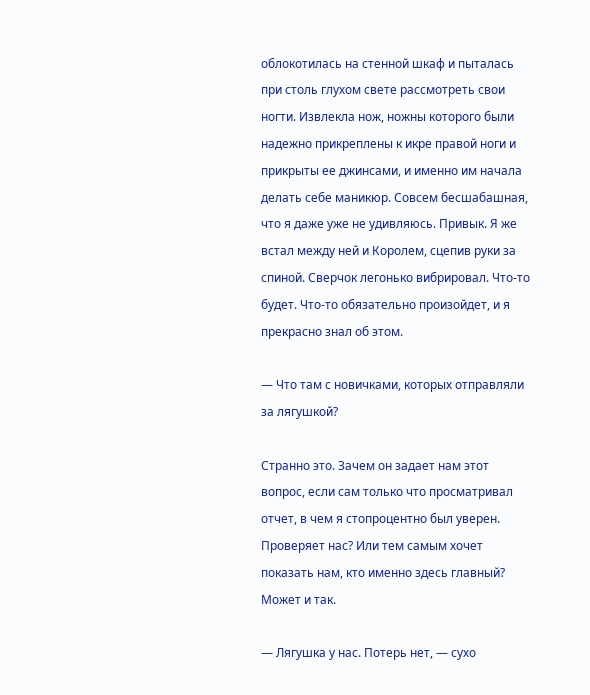облокотилась на стенной шкаф и пыталась при столь глухом свете рассмотреть свои ногти. Извлекла нож, ножны которого были надежно прикреплены к икре правой ноги и прикрыты ее джинсами, и именно им начала делать себе маникюр. Совсем бесшабашная, что я даже уже не удивляюсь. Привык. Я же встал между ней и Королем, сцепив руки за спиной. Сверчок легонько вибрировал. Что-то будет. Что-то обязательно произойдет, и я прекрасно знал об этом.

— Что там с новичками, которых отправляли за лягушкой?

Странно это. Зачем он задает нам этот вопрос, если сам только что просматривал отчет, в чем я стопроцентно был уверен. Проверяет нас? Или тем самым хочет показать нам, кто именно здесь главный? Может и так.

— Лягушка у нас. Потерь нет, — сухо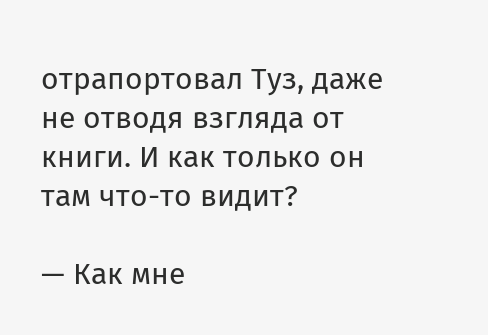отрапортовал Туз, даже не отводя взгляда от книги. И как только он там что-то видит?

— Как мне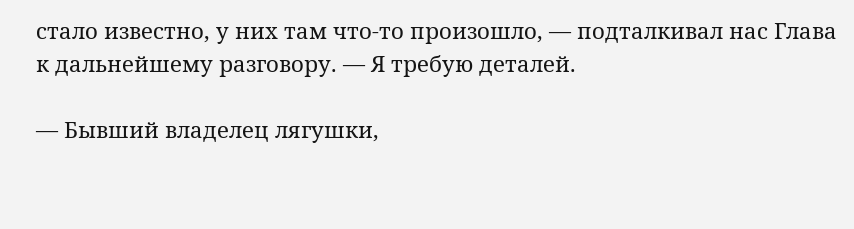стало известно, у них там что-то произошло, — подталкивал нас Глава к дальнейшему разговору. — Я требую деталей.

— Бывший владелец лягушки,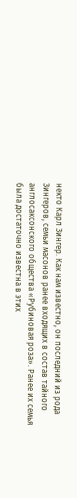некто Карл Зингер. Как нам известно, он последний из рода Зингеров, семьи масонов ранее входящих в состав тайного англосаксонского общества «Рубиновая роза». Ранее их семья была достаточно известна в этих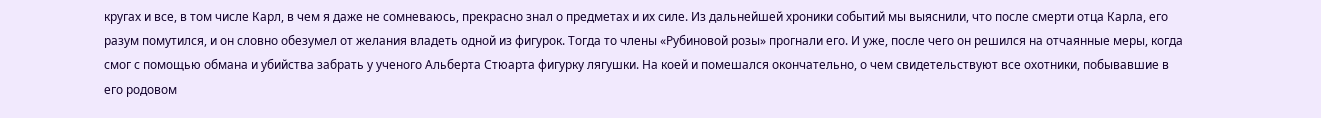кругах и все, в том числе Карл, в чем я даже не сомневаюсь, прекрасно знал о предметах и их силе. Из дальнейшей хроники событий мы выяснили, что после смерти отца Карла, его разум помутился, и он словно обезумел от желания владеть одной из фигурок. Тогда то члены «Рубиновой розы» прогнали его. И уже, после чего он решился на отчаянные меры, когда смог с помощью обмана и убийства забрать у ученого Альберта Стюарта фигурку лягушки. На коей и помешался окончательно, о чем свидетельствуют все охотники, побывавшие в его родовом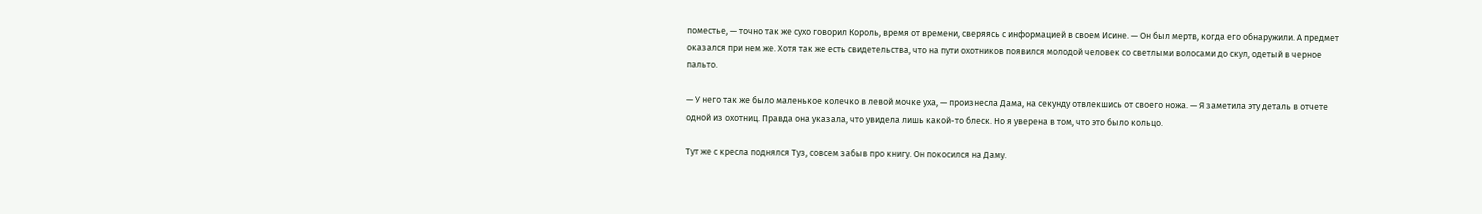поместье, — точно так же сухо говорил Король, время от времени, сверяясь с информацией в своем Исине. — Он был мертв, когда его обнаружили. А предмет оказался при нем же. Хотя так же есть свидетельства, что на пути охотников появился молодой человек со светлыми волосами до скул, одетый в черное пальто.

— У него так же было маленькое колечко в левой мочке уха, — произнесла Дама, на секунду отвлекшись от своего ножа. — Я заметила эту деталь в отчете одной из охотниц. Правда она указала, что увидела лишь какой-то блеск. Но я уверена в том, что это было кольцо.

Тут же с кресла поднялся Туз, совсем забыв про книгу. Он покосился на Даму.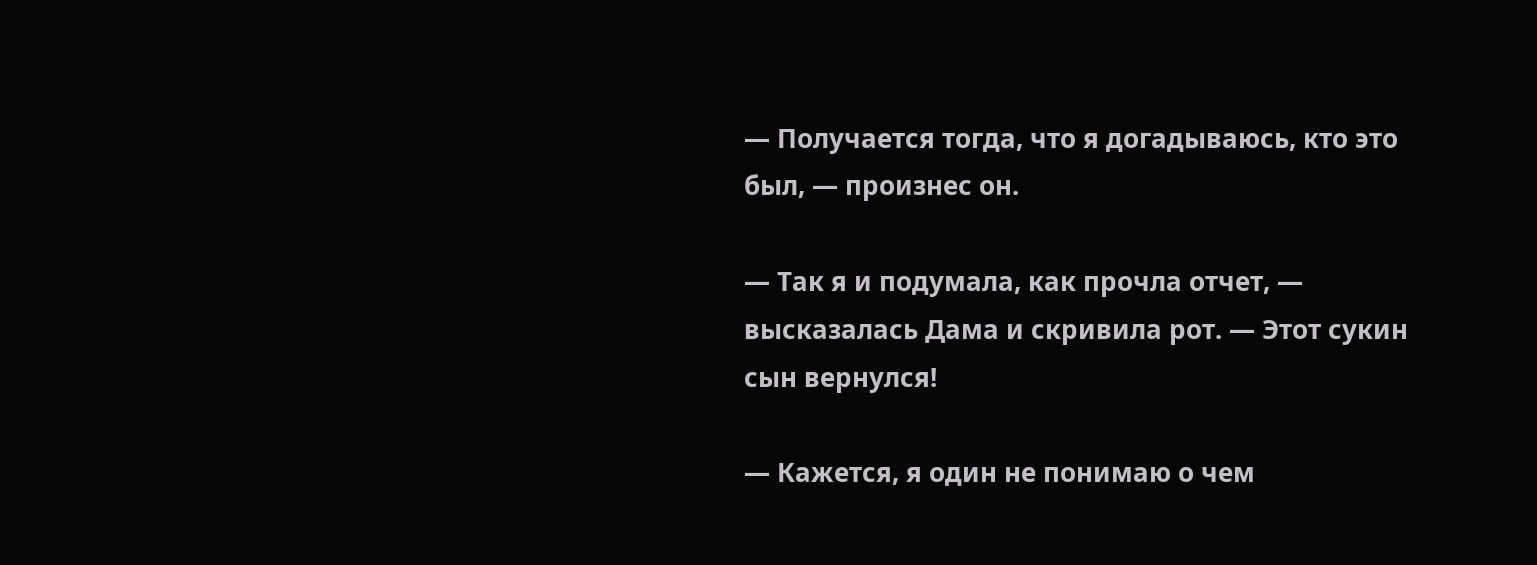— Получается тогда, что я догадываюсь, кто это был, — произнес он.

— Так я и подумала, как прочла отчет, — высказалась Дама и скривила рот. — Этот сукин сын вернулся!

— Кажется, я один не понимаю о чем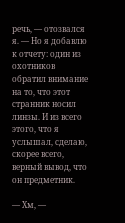речь, — отозвался я. — Но я добавлю к отчету: один из охотников обратил внимание на то, что этот странник носил линзы. И из всего этого, что я услышал, сделаю, скорее всего, верный вывод, что он предметник.

— Хм, —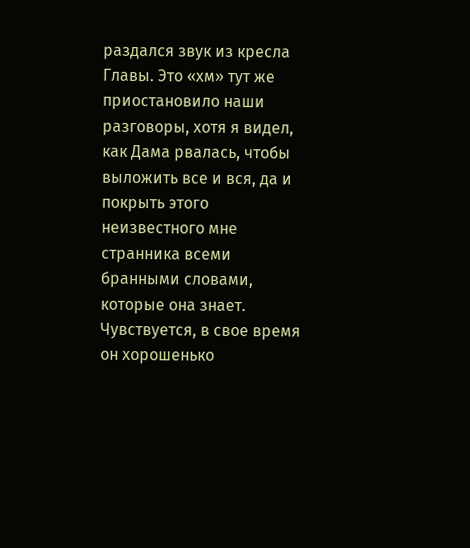раздался звук из кресла Главы. Это «хм» тут же приостановило наши разговоры, хотя я видел, как Дама рвалась, чтобы выложить все и вся, да и покрыть этого неизвестного мне странника всеми бранными словами, которые она знает. Чувствуется, в свое время он хорошенько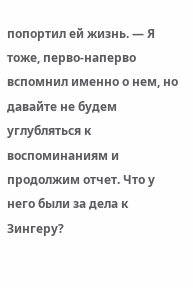попортил ей жизнь. — Я тоже, перво-наперво вспомнил именно о нем, но давайте не будем углубляться к воспоминаниям и продолжим отчет. Что у него были за дела к Зингеру?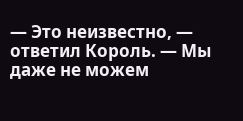— Это неизвестно, — ответил Король. — Мы даже не можем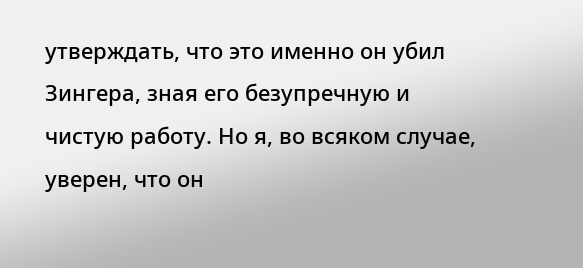утверждать, что это именно он убил Зингера, зная его безупречную и чистую работу. Но я, во всяком случае, уверен, что он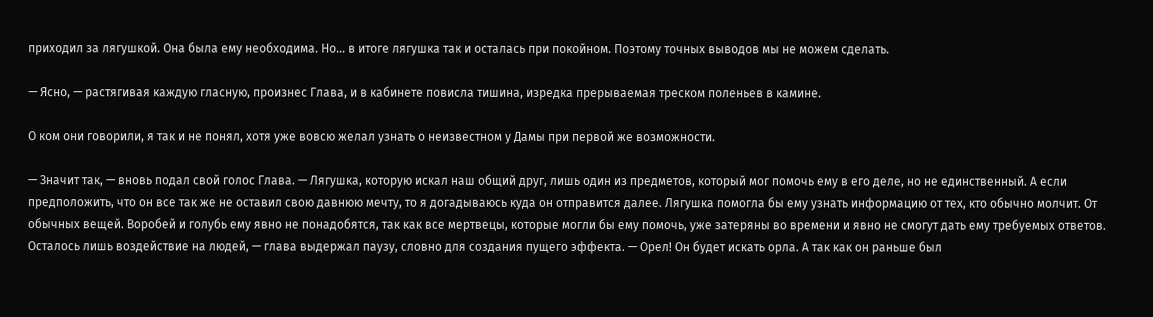приходил за лягушкой. Она была ему необходима. Но… в итоге лягушка так и осталась при покойном. Поэтому точных выводов мы не можем сделать.

— Ясно, — растягивая каждую гласную, произнес Глава, и в кабинете повисла тишина, изредка прерываемая треском поленьев в камине.

О ком они говорили, я так и не понял, хотя уже вовсю желал узнать о неизвестном у Дамы при первой же возможности.

— Значит так, — вновь подал свой голос Глава. — Лягушка, которую искал наш общий друг, лишь один из предметов, который мог помочь ему в его деле, но не единственный. А если предположить, что он все так же не оставил свою давнюю мечту, то я догадываюсь куда он отправится далее. Лягушка помогла бы ему узнать информацию от тех, кто обычно молчит. От обычных вещей. Воробей и голубь ему явно не понадобятся, так как все мертвецы, которые могли бы ему помочь, уже затеряны во времени и явно не смогут дать ему требуемых ответов. Осталось лишь воздействие на людей, — глава выдержал паузу, словно для создания пущего эффекта. — Орел! Он будет искать орла. А так как он раньше был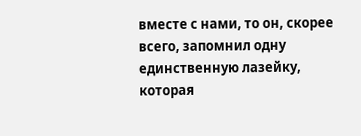вместе с нами, то он, скорее всего, запомнил одну единственную лазейку, которая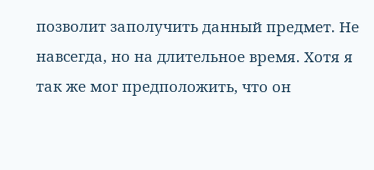позволит заполучить данный предмет. Не навсегда, но на длительное время. Хотя я так же мог предположить, что он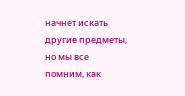начнет искать другие предметы, но мы все помним, как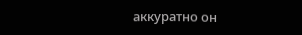аккуратно он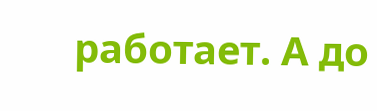работает. А до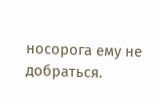носорога ему не добраться.